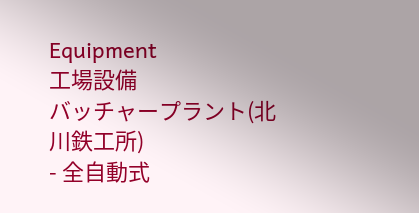Equipment
工場設備
バッチャープラント(北川鉄工所)
- 全自動式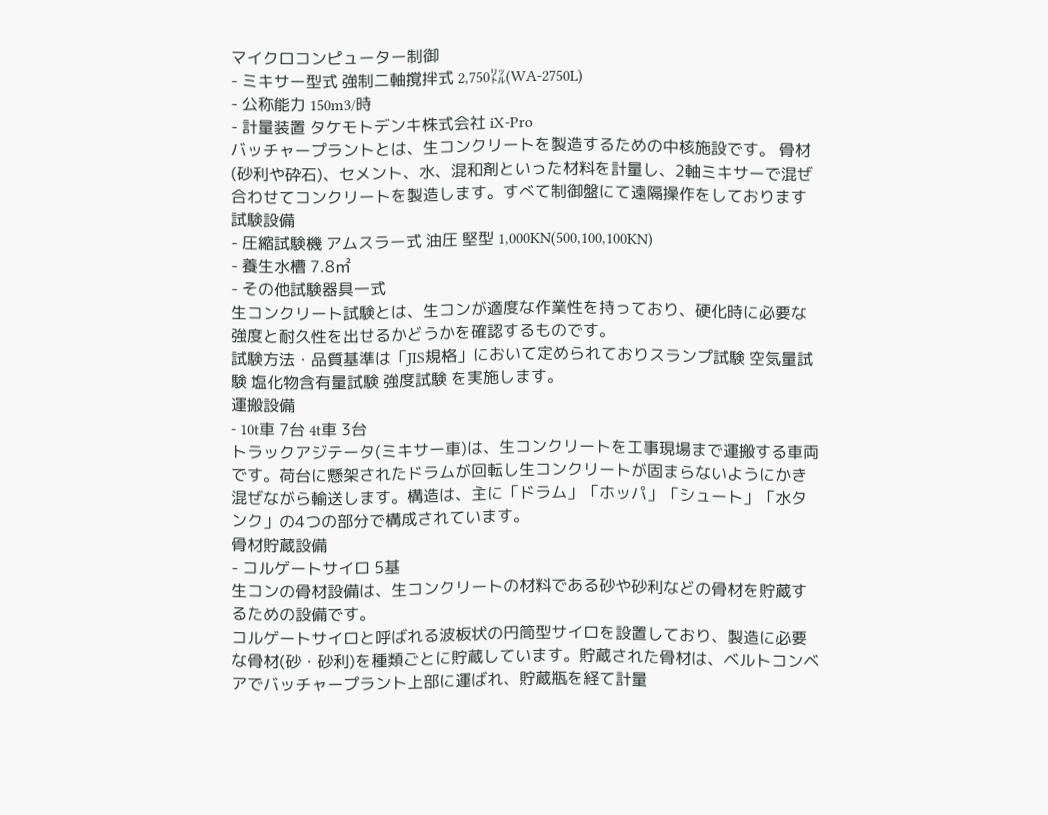マイクロコンピューター制御
- ミキサー型式 強制二軸撹拌式 2,750㍑(WA-2750L)
- 公称能力 150m3/時
- 計量装置 タケモトデンキ株式会社 iX-Pro
バッチャープラントとは、生コンクリートを製造するための中核施設です。 骨材(砂利や砕石)、セメント、水、混和剤といった材料を計量し、2軸ミキサーで混ぜ合わせてコンクリートを製造します。すべて制御盤にて遠隔操作をしております
試験設備
- 圧縮試験機 アムスラー式 油圧 堅型 1,000KN(500,100,100KN)
- 養生水槽 7.8㎡
- その他試験器具一式
生コンクリート試験とは、生コンが適度な作業性を持っており、硬化時に必要な強度と耐久性を出せるかどうかを確認するものです。
試験方法・品質基準は「JIS規格」において定められておりスランプ試験 空気量試験 塩化物含有量試験 強度試験 を実施します。
運搬設備
- 10t車 7台 4t車 3台
トラックアジテータ(ミキサー車)は、生コンクリートを工事現場まで運搬する車両です。荷台に懸架されたドラムが回転し生コンクリートが固まらないようにかき混ぜながら輸送します。構造は、主に「ドラム」「ホッパ」「シュート」「水タンク」の4つの部分で構成されています。
骨材貯蔵設備
- コルゲートサイロ 5基
生コンの骨材設備は、生コンクリートの材料である砂や砂利などの骨材を貯蔵するための設備です。
コルゲートサイロと呼ばれる波板状の円筒型サイロを設置しており、製造に必要な骨材(砂・砂利)を種類ごとに貯蔵しています。貯蔵された骨材は、ベルトコンベアでバッチャープラント上部に運ばれ、貯蔵瓶を経て計量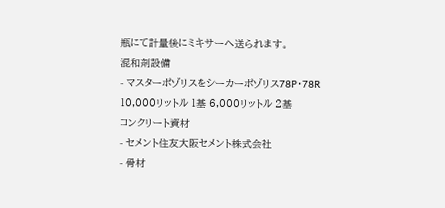瓶にて計量後にミキサーへ送られます。
混和剤設備
- マスターポゾリスをシーカーポゾリス78P・78R
10,000リットル 1基 6,000リットル 2基
コンクリート資材
- セメント住友大阪セメント株式会社
- 骨材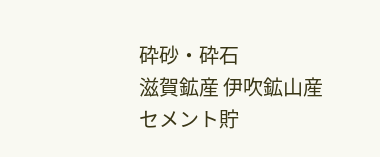砕砂・砕石
滋賀鉱産 伊吹鉱山産
セメント貯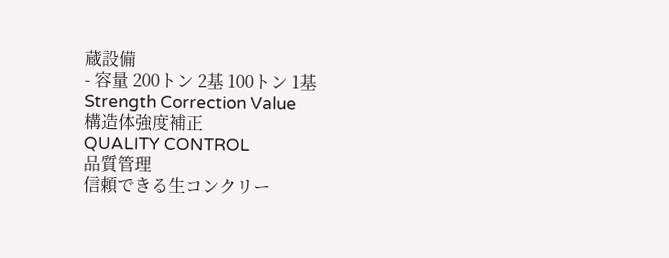蔵設備
- 容量 200トン 2基 100トン 1基
Strength Correction Value
構造体強度補正
QUALITY CONTROL
品質管理
信頼できる生コンクリー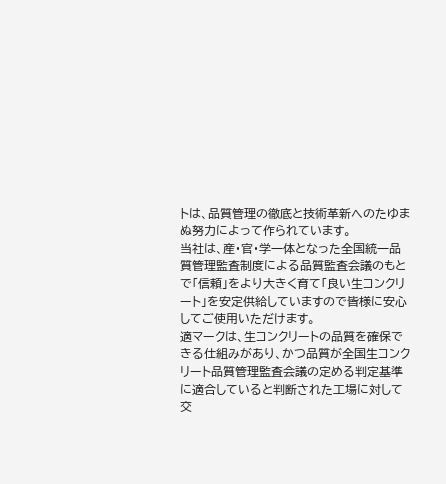トは、品質管理の徹底と技術革新へのたゆまぬ努力によって作られています。
当社は、産・官・学一体となった全国統一品質管理監査制度による品質監査会議のもとで「信頼」をより大きく育て「良い生コンクリート」を安定供給していますので皆様に安心してご使用いただけます。
適マークは、生コンクリートの品質を確保できる仕組みがあり、かつ品質が全国生コンクリート品質管理監査会議の定める判定基準に適合していると判断された工場に対して交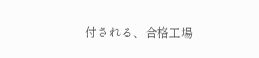付される、合格工場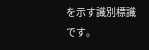を示す識別標識です。